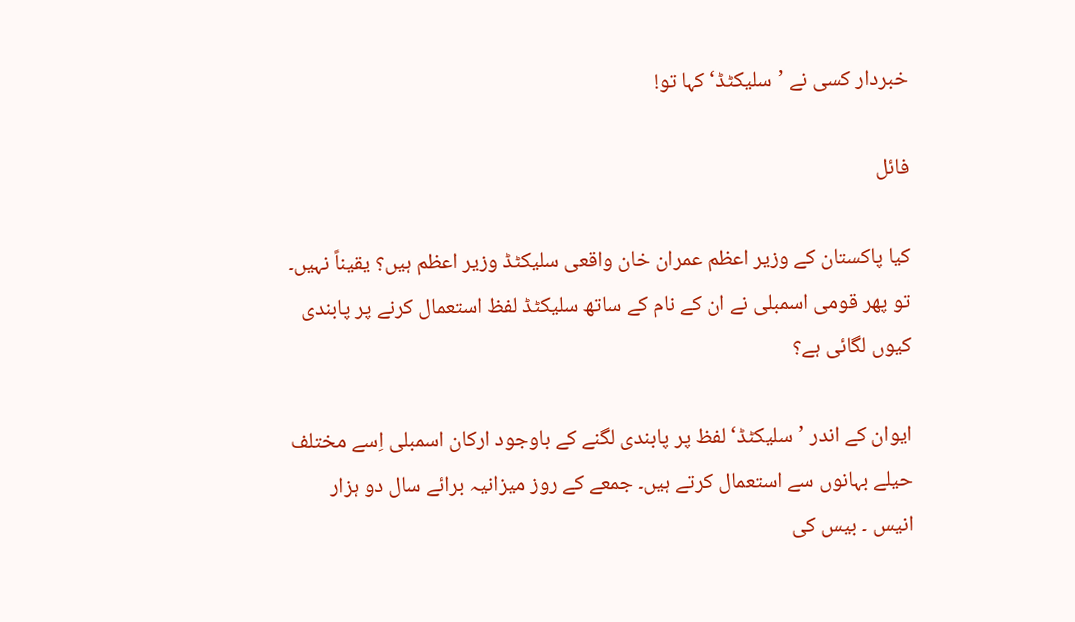خبردار کسی نے ’سلیکٹڈ‘ کہا تو!

فائل

کیا پاکستان کے وزیر اعظم عمران خان واقعی سلیکٹڈ وزیر اعظم ہیں؟ یقیناً نہیں۔ تو پھر قومی اسمبلی نے ان کے نام کے ساتھ سلیکٹڈ لفظ استعمال کرنے پر پابندی کیوں لگائی ہے؟

ایوان کے اندر ’سلیکٹڈ‘ لفظ پر پابندی لگنے کے باوجود ارکان اسمبلی اِسے مختلف حیلے بہانوں سے استعمال کرتے ہیں۔ جمعے کے روز میزانیہ برائے سال دو ہزار انیس ۔ بیس کی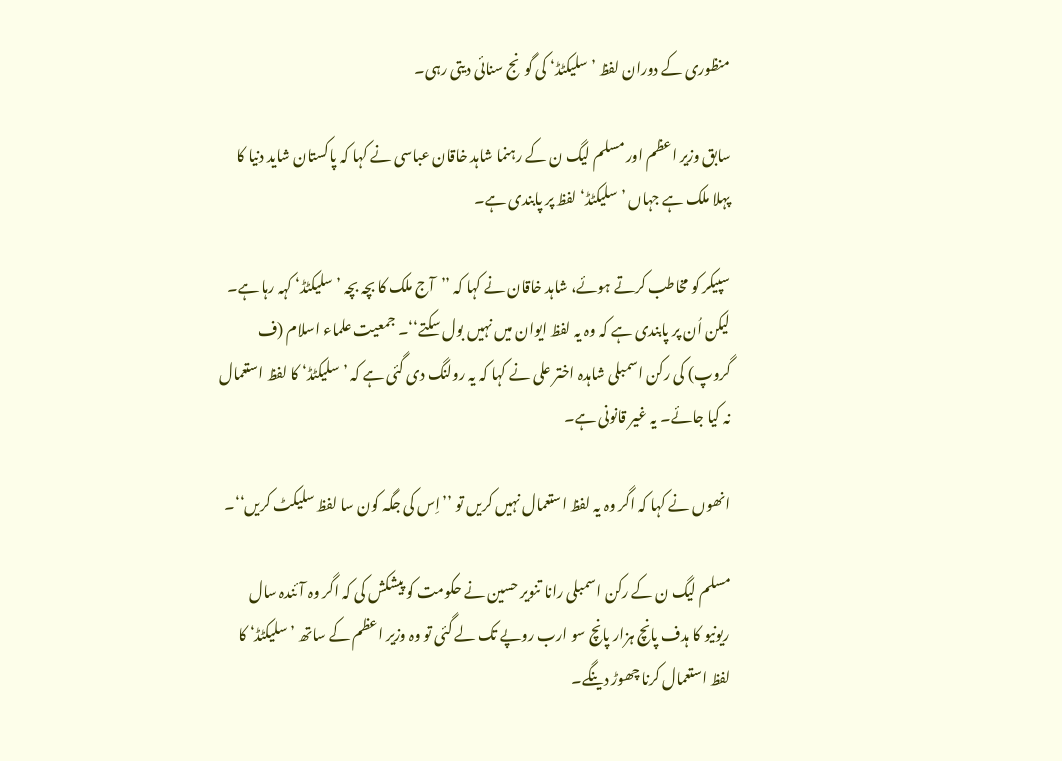منظوری کے دوران لفظ ’سلیکٹڈ‘ کی گونج سنائی دیتی رہی۔

سابق وزیر اعظم اور مسلم لیگ ن کے رہنما شاہد خاقان عباسی نے کہا کہ پاکستان شاید دنیا کا پہلا ملک ہے جہاں ’سلیکٹڈ‘ لفظ پر پابندی ہے۔

سپیکر کو مخاطب کرتے ہوئے، شاہد خاقان نے کہا کہ ’’آج ملک کا بچہ بچہ ’سلیکٹڈ‘ کہہ رہا ہے۔ لیکن اُن پر پابندی ہے کہ وہ یہ لفظ ایوان میں نہیں بول سکتے‘‘۔ جمعیت علماء اسلام (ف گروپ) کی رکن اسمبلی شاہدہ اختر علی نے کہا کہ یہ رولنگ دی گئی ہے کہ ’سلیکٹڈ‘ کا لفظ استعمال نہ کیا جائے۔ یہ غیر قانونی ہے۔

انھوں نے کہا کہ اگر وہ یہ لفظ استعمال نہیں کریں تو ’’اِس کی جگہ کون سا لفظ سلیکٹ کریں‘‘۔

مسلم لیگ ن کے رکن اسمبلی رانا تنویر حسین نے حکومت کو پیشکش کی کہ اگر وہ آئندہ سال ریونیو کا ہدف پانچ ہزار پانچ سو ارب روپے تک لے گئی تو وہ وزیر اعظم کے ساتھ ’سلیکٹڈ‘ کا لفظ استعمال کرنا چھوڑ دینگے۔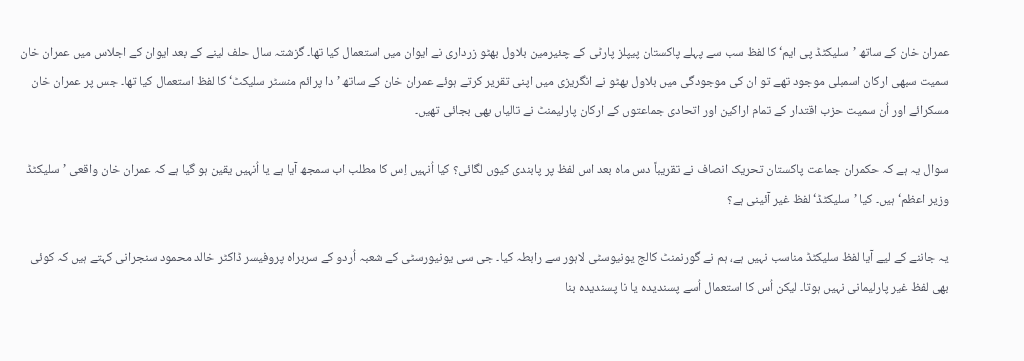عمران خان کے ساتھ ’سلیکٹڈ پی ایم‘ کا لفظ سب سے پہلے پاکستان پیپلز پارٹی کے چئیرمین بلاول بھٹو زرداری نے ایوان میں استعمال کیا تھا۔ گزشتہ سال حلف لینے کے بعد ایوان کے اجلاس میں عمران خان سمیت سبھی ارکان اسمبلی موجود تھے تو ان کی موجودگی میں بلاول بھٹو نے انگریزی میں اپنی تقریر کرتے ہوئے عمران خان کے ساتھ ’دا پرائم منسٹر سلیکٹ‘ کا لفظ استعمال کیا تھا۔ جس پر عمران خان مسکرائے اور اُن سمیت حزب اقتدار کے تمام اراکین اور اتحادی جماعتوں کے ارکان پارلیمنٹ نے تالیاں بھی بجائی تھیں۔

سوال یہ ہے کہ حکمران جماعت پاکستان تحریک انصاف نے تقریباً دس ماہ بعد اس لفظ پر پابندی کیوں لگائی؟ کیا اُنہیں اِس کا مطلب اب سمجھ آیا ہے یا اُنہیں یقین ہو گیا ہے کہ عمران خان واقعی ’سلیکٹڈ وزیر اعظم‘ ہیں۔ کیا ’سلیکٹڈ‘ لفظ غیر آئینی ہے؟

یہ جاننے کے لیے آیا لفظ سلیکٹڈ مناسب نہیں ہے، ہم نے گورنمنٹ کالج یونیوسٹی لاہور سے رابطہ کیا۔ جی سی یونیورسٹی کے شعبہ اُردو کے سربراہ پروفیسر ڈاکٹر خالد محمود سنجرانی کہتے ہیں کہ کوئی بھی لفظ غیر پارلیمانی نہیں ہوتا۔ لیکن اُس کا استعمال اُسے پسندیدہ یا نا پسندیدہ بنا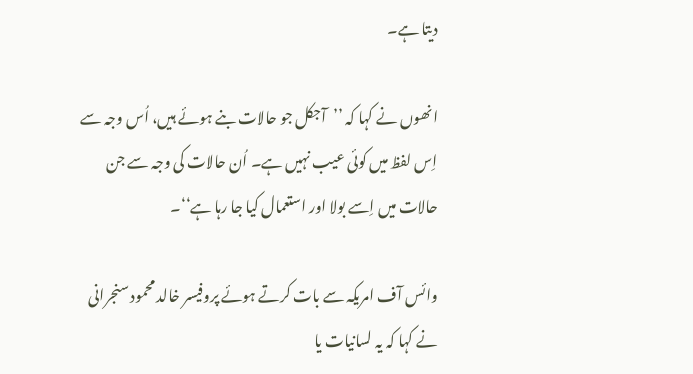دیتا ہے۔

انھوں نے کہا کہ ’’آجکل جو حالات بنے ہوئے ہیں، اُس وجہ سے اِس لفظ میں کوئی عیب نہیں ہے۔ اُن حالات کی وجہ سے جن حالات میں اِسے بولا اور استعمال کیا جا رہا ہے‘‘۔

وائس آف امریکہ سے بات کرتے ہوئے پروفیسر خالد محمود سنجرانی نے کہا کہ یہ لسانیات یا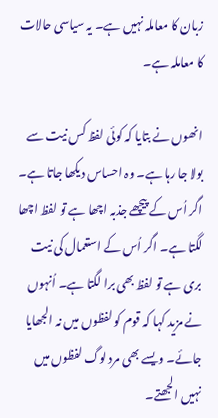زبان کا معاملہ نہیں ہے۔ یہ سیاسی حالات کا معاملہ ہے۔

انھوں نے بتایا کہ کوئی لفظ کس نیت سے بولا جا رہا ہے۔ وہ احساس دیکھا جاتا ہے۔ اگر اُس کے پیچھے جذبہ اچھا ہے تو لفظ اچھا لگتا ہے۔ اگر اُس کے استعمال کی نیت بری ہے تو لفظ بھی برا لگتا ہے۔ اُنہوں نے مزید کہا کہ قوم کو لفظوں میں نہ الجھایا جائے۔ ویسے بھی مرد لوگ لفظوں میں نہیں الجھتے۔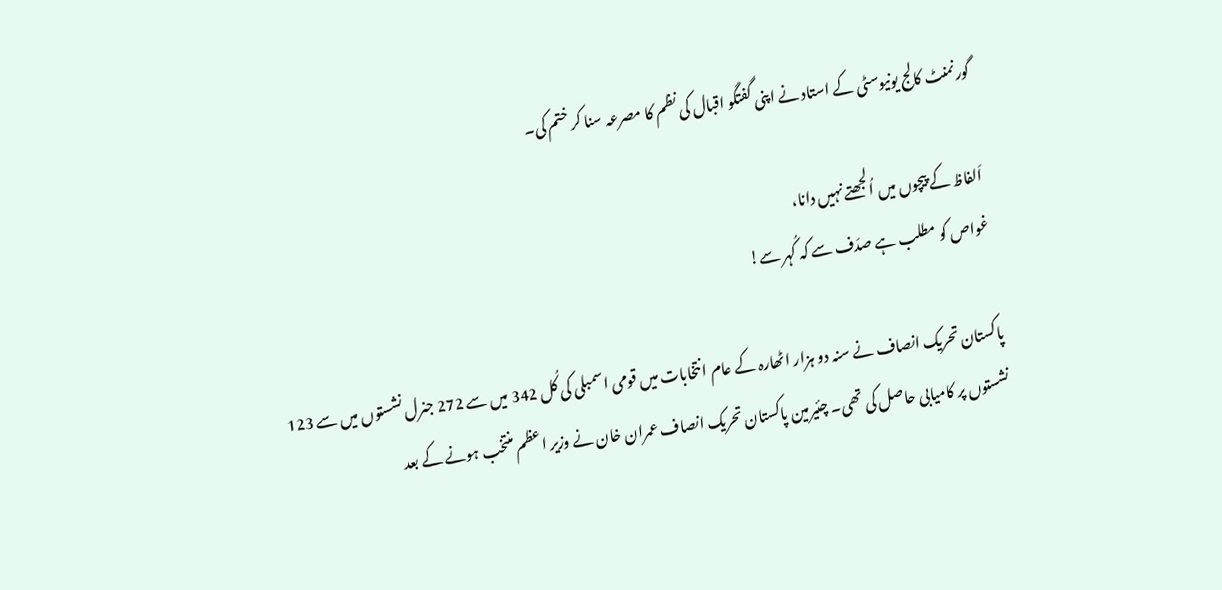گورنمنٹ کالج یونیوسٹی کے استاد نے اپنی گفتگو اقبال کی نظم کا مصرعہ سنا کر ختم کی۔

اَلفاظ کے پیچوں میں اُلجھتے نہیں دانا،
غواص کو مطلب ہے صدَف سے کہ کُہر سے!

پاکستان تحریک انصاف نے سنہ دو ہزار اٹھارہ کے عام انتخابات میں قومی اسمبلی کی کُل 342 میں سے 272 جنرل نشستوں میں سے 123 نشستوں پر کامیابی حاصل کی تھی۔ چئیرمین پاکستان تحریک انصاف عمران خان نے وزیر اعظم منتخب ہونے کے بعد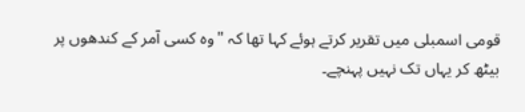قومی اسمبلی میں تقریر کرتے ہوئے کہا تھا کہ "وہ کسی آمر کے کندھوں پر بیٹھ کر یہاں تک نہیں پہنچے۔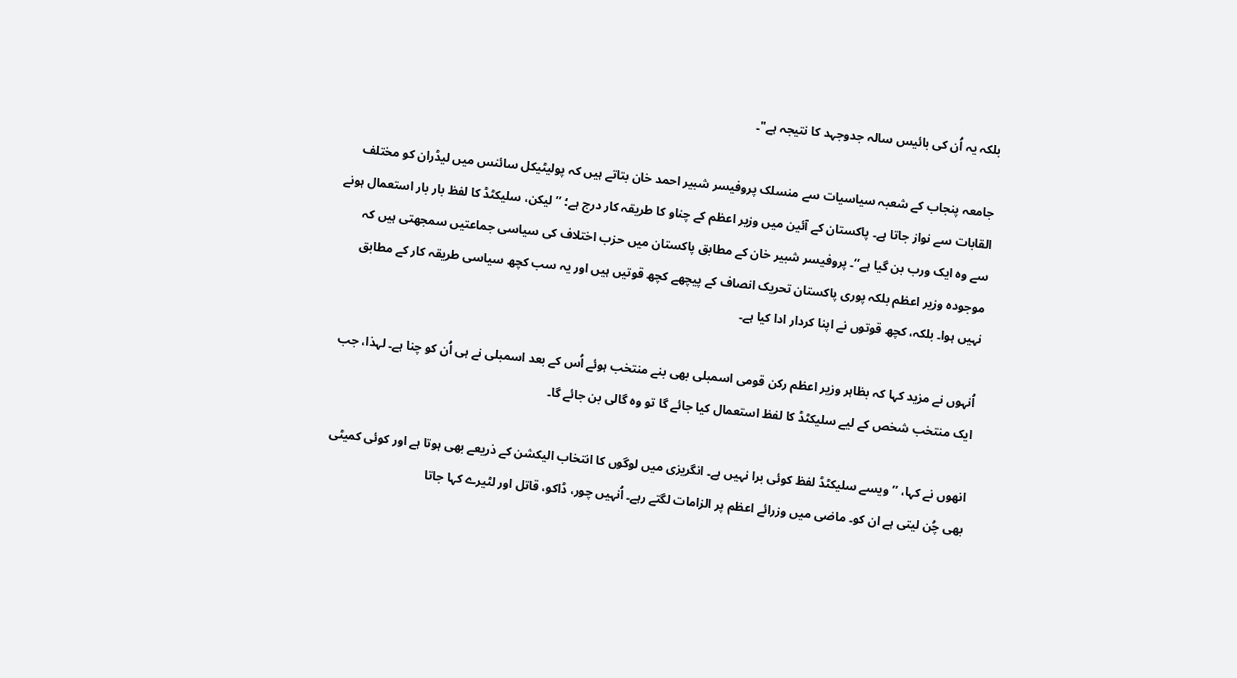بلکہ یہ اُن کی بائیس سالہ جدوجہد کا نتیجہ ہے"۔

جامعہ پنجاب کے شعبہ سیاسیات سے منسلک پروفیسر شبیر احمد خان بتاتے ہیں کہ پولیٹیکل سائنس میں لیڈران کو مختلف القابات سے نواز جاتا ہے۔ پاکستان کے آئین میں وزیر اعظم کے چناو کا طریقہ کار درج ہے؛ ’’لیکن، سلیکٹڈ کا لفظ بار بار استعمال ہونے سے وہ ایک ورب بن گیا ہے‘‘۔ پروفیسر شبیر خان کے مطابق پاکستان میں حزب اختلاف کی سیاسی جماعتیں سمجھتی ہیں کہ موجودہ وزیر اعظم بلکہ پوری پاکستان تحریک انصاف کے پیچھے کچھ قوتیں ہیں اور یہ سب کچھ سیاسی طریقہ کار کے مطابق نہیں ہوا۔ بلکہ، کچھ قوتوں نے اپنا کردار ادا کیا ہے۔

اُنہوں نے مزید کہا کہ بظاہر وزیر اعظم رکن قومی اسمبلی بھی بنے منتخب ہوئے اُس کے بعد اسمبلی نے ہی اُن کو چنا ہے۔ لہذا، جب ایک منتخب شخص کے لیے سلیکٹڈ کا لفظ استعمال کیا جائے گا تو وہ گالی بن جائے گا۔

انھوں نے کہا، ’’ویسے سلیکٹڈ لفظ کوئی برا نہیں ہے۔ انگریزی میں لوگوں کا انتخاب الیکشن کے ذریعے بھی ہوتا ہے اور کوئی کمیٹی بھی چُن لیتی ہے ان کو۔ ماضی میں وزرائے اعظم پر الزامات لگتے رہے۔ اُنہیں چور، ڈاکو، قاتل اور لٹیرے کہا جاتا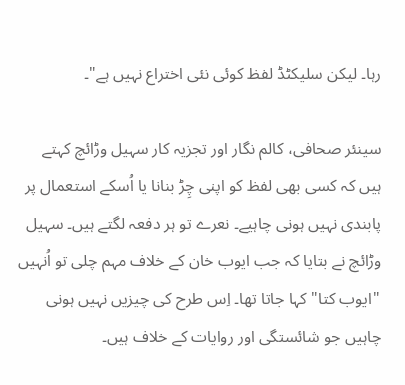رہا۔ لیکن سلیکٹڈ لفظ کوئی نئی اختراع نہیں ہے"۔

سینئر صحافی، کالم نگار اور تجزیہ کار سہیل وڑائچ کہتے ہیں کہ کسی بھی لفظ کو اپنی چِڑ بنانا یا اُسکے استعمال پر پابندی نہیں ہونی چاہیے۔ نعرے تو ہر دفعہ لگتے ہیں۔ سہیل وڑائچ نے بتایا کہ جب ایوب خان کے خلاف مہم چلی تو اُنہیں "ایوب کتا" کہا جاتا تھا۔ اِس طرح کی چیزیں نہیں ہونی چاہیں جو شائستگی اور روایات کے خلاف ہیں۔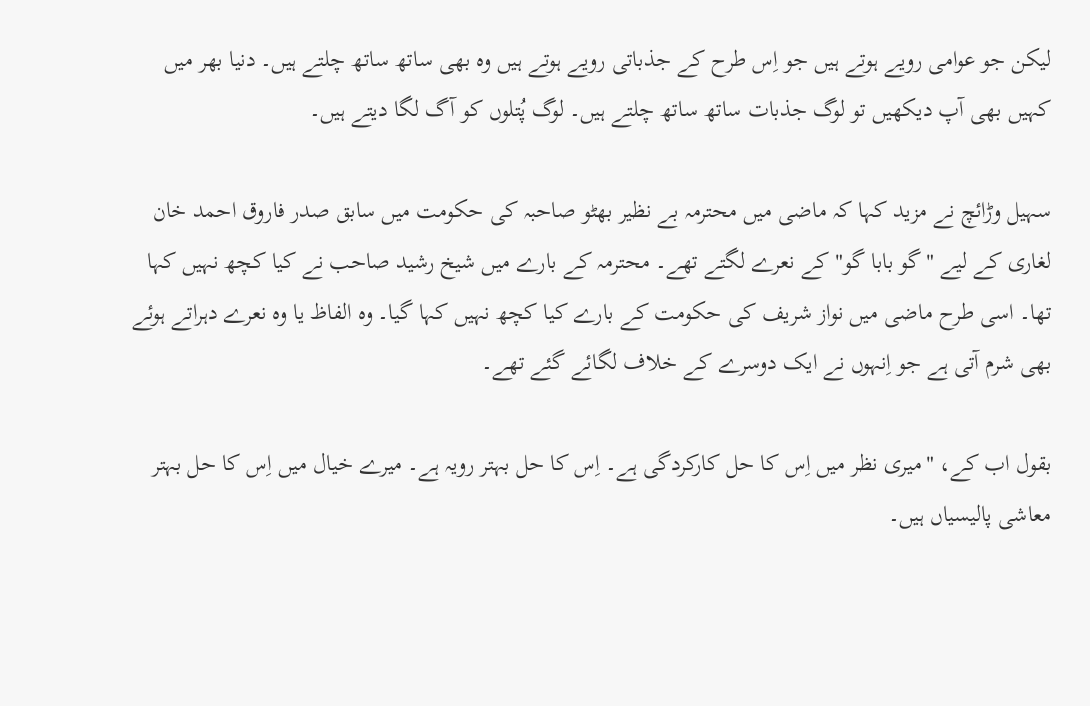لیکن جو عوامی رویے ہوتے ہیں جو اِس طرح کے جذباتی رویے ہوتے ہیں وہ بھی ساتھ ساتھ چلتے ہیں۔ دنیا بھر میں کہیں بھی آپ دیکھیں تو لوگ جذبات ساتھ ساتھ چلتے ہیں۔ لوگ پُتلوں کو آگ لگا دیتے ہیں۔

سہیل وڑائچ نے مزید کہا کہ ماضی میں محترمہ بے نظیر بھٹو صاحبہ کی حکومت میں سابق صدر فاروق احمد خان لغاری کے لیے "گو بابا گو" کے نعرے لگتے تھے۔ محترمہ کے بارے میں شیخ رشید صاحب نے کیا کچھ نہیں کہا تھا۔ اسی طرح ماضی میں نواز شریف کی حکومت کے بارے کیا کچھ نہیں کہا گیا۔ وہ الفاظ یا وہ نعرے دہراتے ہوئے بھی شرم آتی ہے جو اِنہوں نے ایک دوسرے کے خلاف لگائے گئے تھے۔

بقول اب کے، "میری نظر میں اِس کا حل کارکردگی ہے۔ اِس کا حل بہتر رویہ ہے۔ میرے خیال میں اِس کا حل بہتر معاشی پالیسیاں ہیں۔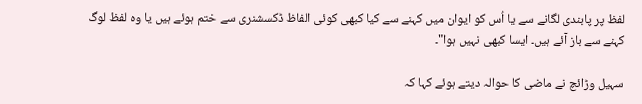لفظ پر پابندی لگانے سے یا اُس کو ایوان میں کہنے سے کیا کبھی کوئی الفاظ ڈکسشنری سے ختم ہوئے ہیں یا وہ لفظ لوگ کہنے سے باز آئے ہیں۔ ایسا کبھی نہیں ہوا"۔

سہیل وڑائچ نے ماضی کا حوالہ دیتے ہوئے کہا کہ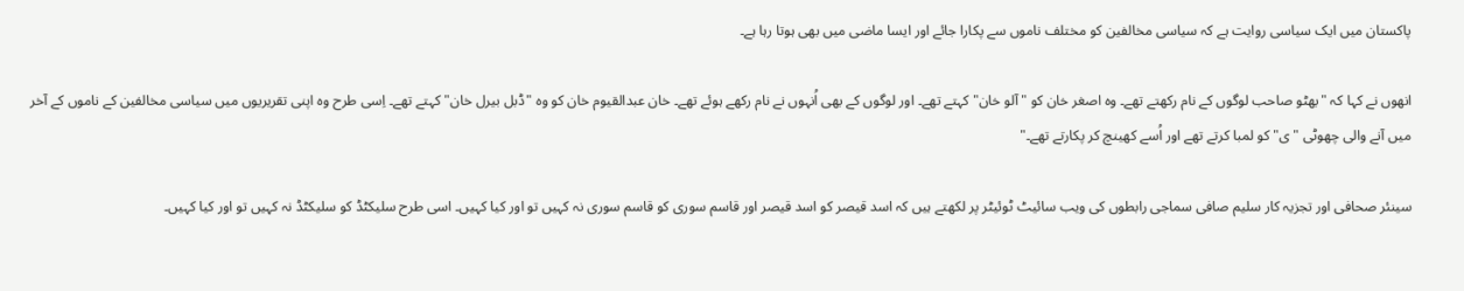پاکستان میں ایک سیاسی روایت ہے کہ سیاسی مخالفین کو مختلف ناموں سے پکارا جائے اور ایسا ماضی میں بھی ہوتا رہا ہے۔

انھوں نے کہا کہ "بھٹو صاحب لوگوں کے نام رکھتے تھے۔ وہ اصغر خان کو "آلو خان" کہتے تھے۔ اور لوگوں کے بھی اُنہوں نے نام رکھے ہوئے تھے۔ خان عبدالقیوم خان کو وہ "ڈبل بیرل خان" کہتے تھے۔ اِسی طرح وہ اپنی تقریریوں میں سیاسی مخالفین کے ناموں کے آخر میں آنے والی چھوٹی "ی" کو لمبا کرتے تھے اور اُسے کھینچ کر پکارتے تھے۔"

سینئر صحافی اور تجزیہ کار سلیم صافی سماجی رابطوں کی ویب سائیٹ ٹوئیٹر پر لکھتے ہیں کہ اسد قیصر کو اسد قیصر اور قاسم سوری کو قاسم سوری نہ کہیں تو اور کیا کہیں۔ اسی طرح سلیکٹڈ کو سلیکٹڈ نہ کہیں تو اور کیا کہیں۔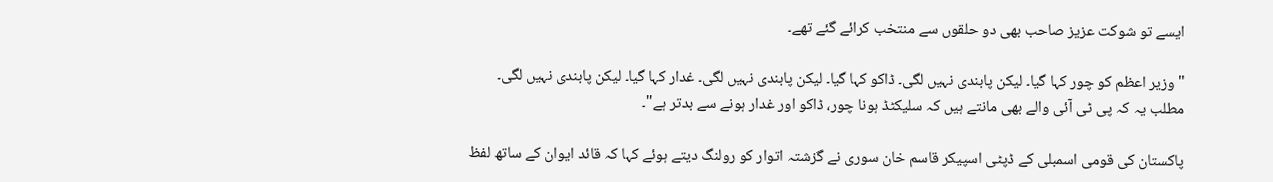ایسے تو شوکت عزیز صاحب بھی دو حلقوں سے منتخب کرائے گئے تھے۔

"وزیر اعظم کو چور کہا گیا۔ لیکن پابندی نہیں لگی۔ ڈاکو کہا گیا۔ لیکن پابندی نہیں لگی۔ غدار کہا گیا۔ لیکن پابندی نہیں لگی۔ مطلب یہ کہ پی ٹی آئی والے بھی مانتے ہیں کہ سلیکٹڈ ہونا چور، ڈاکو اور غدار ہونے سے بدتر ہے"۔

پاکستان کی قومی اسمبلی کے ڈپٹی اسپیکر قاسم خان سوری نے گزشتہ اتوار کو رولنگ دیتے ہوئے کہا کہ قائد ایوان کے ساتھ لفظ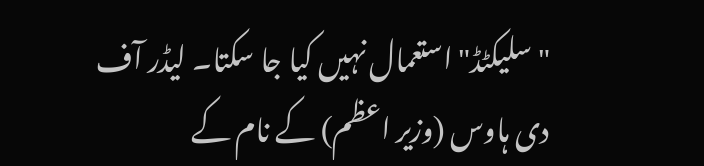"سلیکٹڈ" استعمال نہیں کیا جا سکتا۔ لیڈر آف دی ہاوس (وزیر اعظم) کے نام کے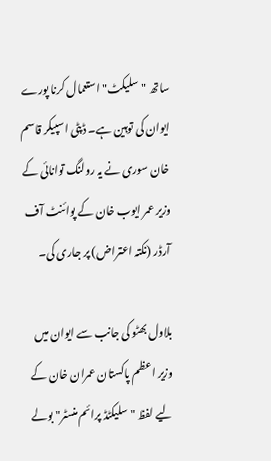ساتھ "سلیکٹ" استعمال کرنا پورے ایوان کی توہین ہے۔ ڈپٹی اسپیکر قاسم خان سوری نے یہ رولنگ توانائی کے وزیر عمر ایوب خان کے پوائنٹ آف آرڈر (نکتہ اعتراض) پر جاری کی۔

بلاول بھٹو کی جانب سے ایوان میں وزیر اعظم پاکستان عمران خان کے لیے لفظ "سلیکٹڈ پرائم منسٹر" بولے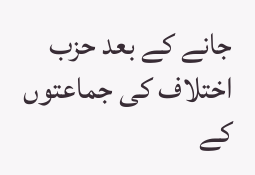جانے کے بعد حزب اختلاف کی جماعتوں کے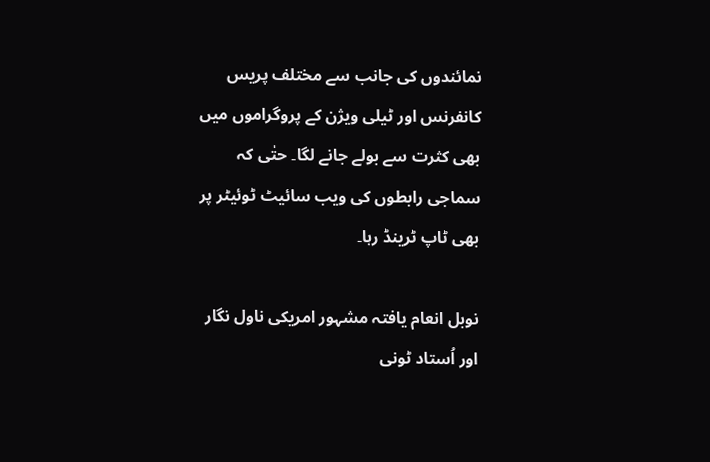نمائندوں کی جانب سے مختلف پریس کانفرنس اور ٹیلی ویژن کے پروگراموں میں بھی کثرت سے بولے جانے لگا۔ حتٰی کہ سماجی رابطوں کی ویب سائیٹ ٹوئیٹر پر بھی ٹاپ ٹرینڈ رہا۔

نوبل انعام یافتہ مشہور امریکی ناول نگار اور اُستاد ٹونی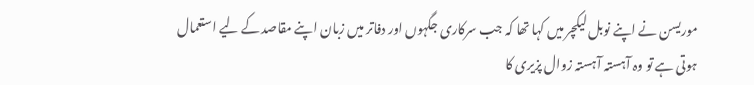موریسن نے اپنے نوبل لیکچر میں کہا تھا کہ جب سرکاری جگہوں اور دفاتر میں زبان اپنے مقاصد کے لیے استعمال ہوتی ہے تو وہ آہستہ آہستہ زوال پزیری کا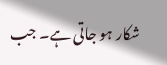شکار ہو جاتی ہے۔ جب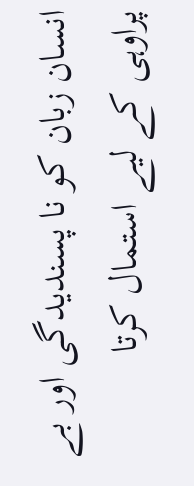انسان زبان کو نا پسندیدگی اور بے پراوہی کے لیے استمال کرتا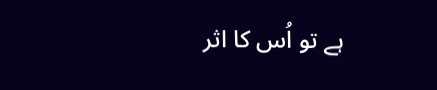ہے تو اُس کا اثر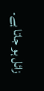زائل ہو جاتا ہے۔